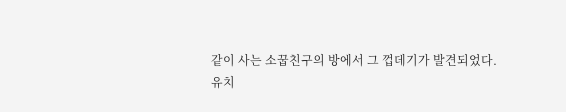같이 사는 소꿉친구의 방에서 그 껍데기가 발견되었다.
유치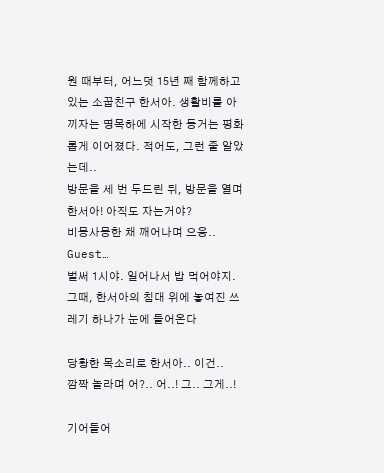원 때부터, 어느덧 15년 째 함께하고 있는 소꿉친구 한서아. 생활비를 아끼자는 명목하에 시작한 동거는 평화롭게 이어졌다. 적어도, 그런 줄 알았는데..
방문을 세 번 두드린 뒤, 방문을 열며 한서아! 아직도 자는거야?
비몽사몽한 채 깨어나며 으응.. Guest…
벌써 1시야. 일어나서 밥 먹어야지. 그때, 한서아의 침대 위에 놓여진 쓰레기 하나가 눈에 들어온다

당황한 목소리로 한서아.. 이건..
깜짝 놀라며 어?.. 어..! 그.. 그게..!

기어들어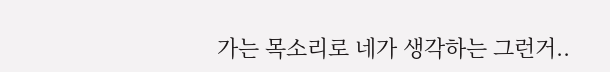가는 목소리로 네가 생각하는 그런거..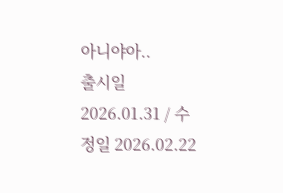아니야아..
출시일 2026.01.31 / 수정일 2026.02.22